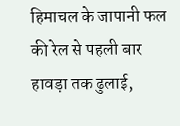हिमाचल के जापानी फल की रेल से पहली बार हावड़ा तक ढुलाई,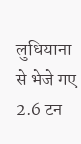लुधियाना से भेजे गए 2.6 टन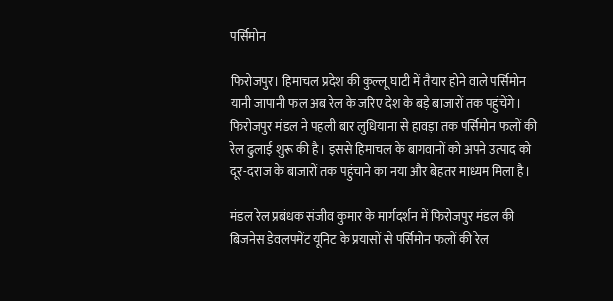पर्सिमोन

फिरोजपुर। हिमाचल प्रदेश की कुल्लू घाटी में तैयार होने वाले पर्सिमोन यानी जापानी फल अब रेल के जरिए देश के बड़े बाजारों तक पहुंचेंगे। फिरोजपुर मंडल ने पहली बार लुधियाना से हावड़ा तक पर्सिमोन फलों की रेल ढुलाई शुरू की है। इससे हिमाचल के बागवानों को अपने उत्पाद को दूर-दराज के बाजारों तक पहुंचाने का नया और बेहतर माध्यम मिला है।

मंडल रेल प्रबंधक संजीव कुमार के मार्गदर्शन में फिरोजपुर मंडल की बिजनेस डेवलपमेंट यूनिट के प्रयासों से पर्सिमोन फलों की रेल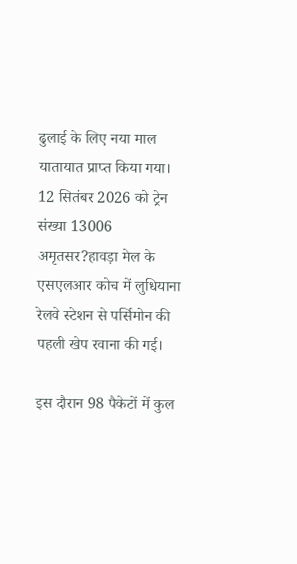ढुलाई के लिए नया माल यातायात प्राप्त किया गया। 12 सितंबर 2026 को ट्रेन संख्या 13006 अमृतसर?हावड़ा मेल के एसएलआर कोच में लुधियाना रेलवे स्टेशन से पर्सिमोन की पहली खेप रवाना की गई।

इस दौरान 98 पैकेटों में कुल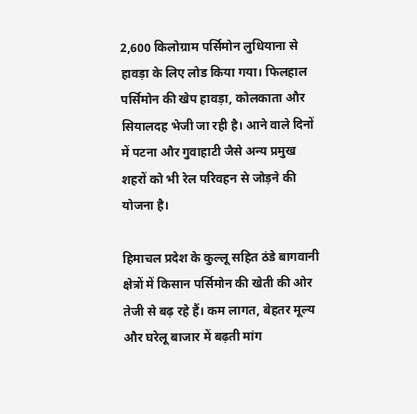2,600 किलोग्राम पर्सिमोन लुधियाना से हावड़ा के लिए लोड किया गया। फिलहाल पर्सिमोन की खेप हावड़ा, कोलकाता और सियालदह भेजी जा रही है। आने वाले दिनों में पटना और गुवाहाटी जैसे अन्य प्रमुख शहरों को भी रेल परिवहन से जोड़ने की योजना है।

हिमाचल प्रदेश के कुल्लू सहित ठंडे बागवानी क्षेत्रों में किसान पर्सिमोन की खेती की ओर तेजी से बढ़ रहे हैं। कम लागत, बेहतर मूल्य और घरेलू बाजार में बढ़ती मांग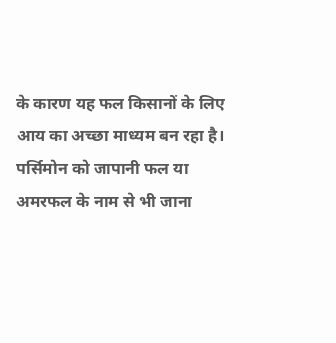के कारण यह फल किसानों के लिए आय का अच्छा माध्यम बन रहा है। पर्सिमोन को जापानी फल या अमरफल के नाम से भी जाना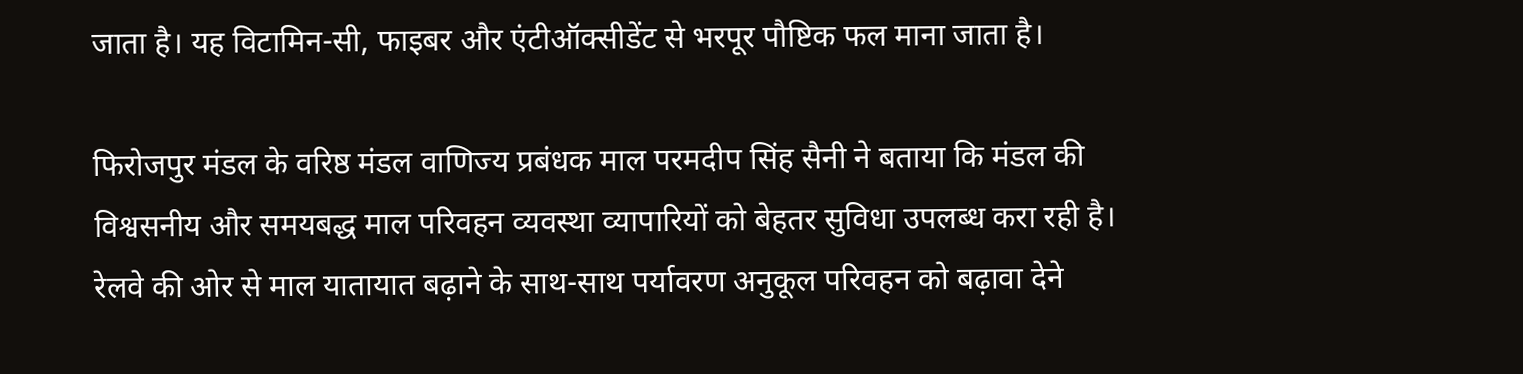जाता है। यह विटामिन-सी, फाइबर और एंटीऑक्सीडेंट से भरपूर पौष्टिक फल माना जाता है।

फिरोजपुर मंडल के वरिष्ठ मंडल वाणिज्य प्रबंधक माल परमदीप सिंह सैनी ने बताया कि मंडल की विश्वसनीय और समयबद्ध माल परिवहन व्यवस्था व्यापारियों को बेहतर सुविधा उपलब्ध करा रही है। रेलवे की ओर से माल यातायात बढ़ाने के साथ-साथ पर्यावरण अनुकूल परिवहन को बढ़ावा देने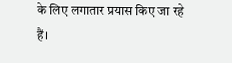के लिए लगातार प्रयास किए जा रहे हैं।